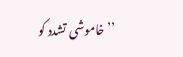’’خاموشی تشدد کو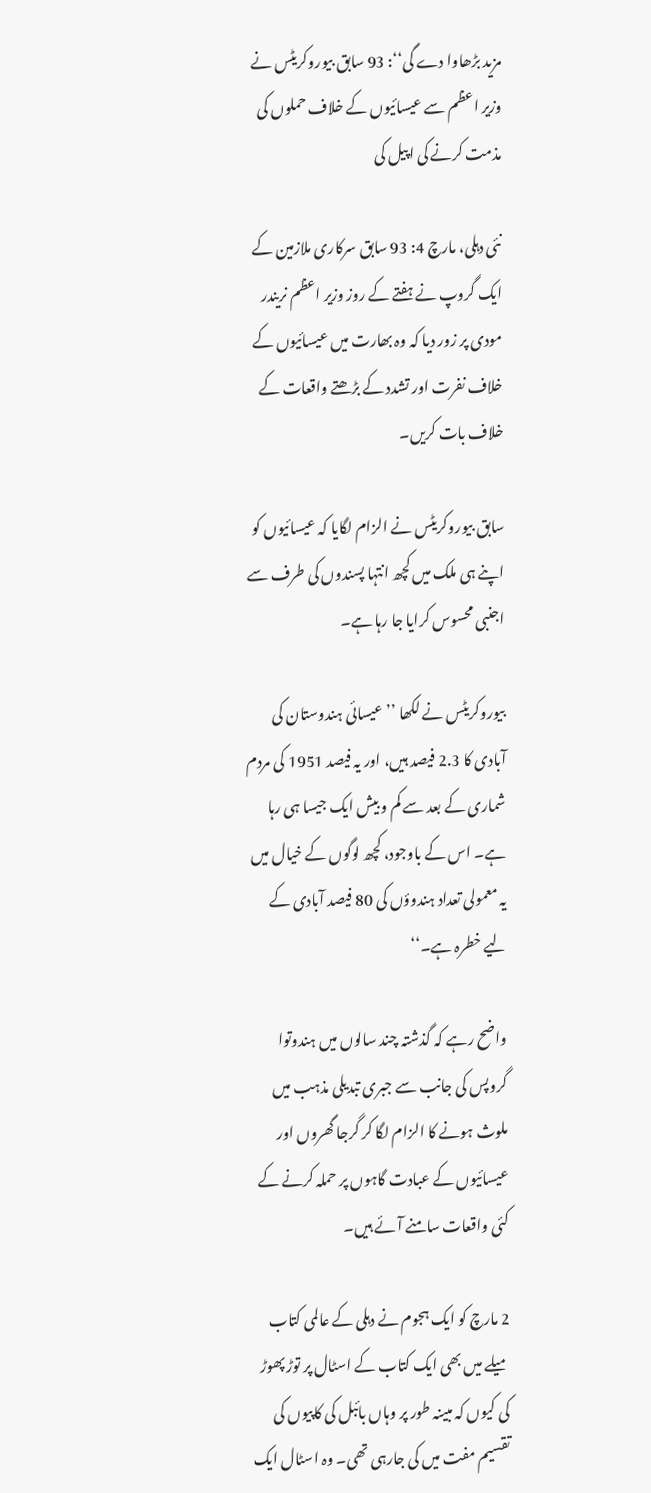مزید بڑھاوا دے گی‘‘: 93 سابق بیوروکریٹس نے وزیر اعظم سے عیسائیوں کے خلاف حملوں کی مذمت کرنے کی اپیل کی

نئی دہلی، مارچ 4: 93 سابق سرکاری ملازمین کے ایک گروپ نے ہفتے کے روز وزیر اعظم نریندر مودی پر زور دیا کہ وہ بھارت میں عیسائیوں کے خلاف نفرت اور تشدد کے بڑھتے واقعات کے خلاف بات کریں۔

سابق بیوروکریٹس نے الزام لگایا کہ عیسائیوں کو اپنے ہی ملک میں کچھ انتہا پسندوں کی طرف سے اجنبی محسوس کرایا جا رہا ہے۔

بیوروکریٹس نے لکھا ’’عیسائی ہندوستان کی آبادی کا 2.3 فیصد ہیں، اور یہ فیصد 1951 کی مردم شماری کے بعد سے کم و بیش ایک جیسا ہی رہا ہے۔ اس کے باوجود، کچھ لوگوں کے خیال میں یہ معمولی تعداد ہندوؤں کی 80 فیصد آبادی کے لیے خطرہ ہے۔‘‘

واضح رہے کہ گذشتہ چند سالوں میں ہندوتوا گروپس کی جانب سے جبری تبدیلی مذہب میں ملوث ہونے کا الزام لگا کر گرجا گھروں اور عیسائیوں کے عبادت گاہوں پر حملہ کرنے کے کئی واقعات سامنے آئے ہیں۔

2 مارچ کو ایک ہجوم نے دہلی کے عالمی کتاب میلے میں بھی ایک کتاب کے اسٹال پر توڑ پھوڑ کی کیوں کہ مبینہ طور پر وہاں بائبل کی کاپیوں کی تقسیم مفت میں کی جارہی تھی۔ وہ اسٹال ایک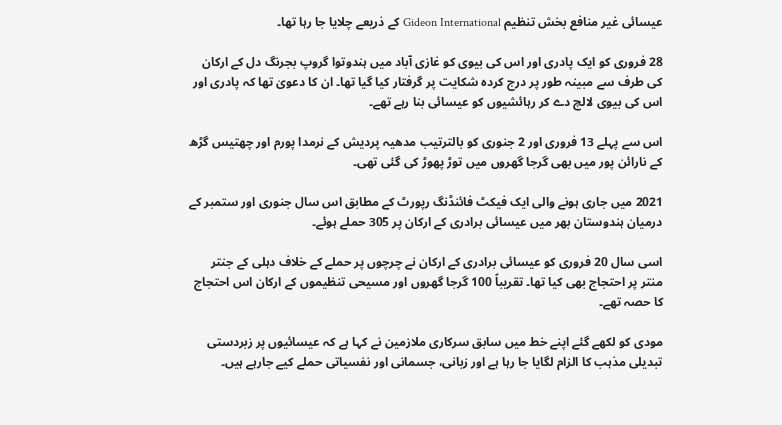عیسائی غیر منافع بخش تنظیم Gideon International کے ذریعے چلایا جا رہا تھا۔

28 فروری کو ایک پادری اور اس کی بیوی کو غازی آباد میں ہندوتوا گروپ بجرنگ دل کے ارکان کی طرف سے مبینہ طور پر درج کردہ شکایت پر گرفتار کیا گیا تھا۔ ان کا دعویٰ تھا کہ پادری اور اس کی بیوی لالچ دے کر رہائشیوں کو عیسائی بنا رہے تھے۔

اس سے پہلے 13 فروری اور 2 جنوری کو بالترتیب مدھیہ پردیش کے نرمدا پورم اور چھتیس گڑھ کے نارائن پور میں بھی گرجا گھروں میں توڑ پھوڑ کی گئی تھی۔

2021 میں جاری ہونے والی ایک فیکٹ فائنڈنگ رپورٹ کے مطابق اس سال جنوری اور ستمبر کے درمیان ہندوستان بھر میں عیسائی برادری کے ارکان پر 305 حملے ہوئے۔

اسی سال 20 فروری کو عیسائی برادری کے ارکان نے چرچوں پر حملے کے خلاف دہلی کے جنتر منتر پر احتجاج بھی کیا تھا۔ تقریباً 100 گرجا گھروں اور مسیحی تنظیموں کے ارکان اس احتجاج کا حصہ تھے۔

مودی کو لکھے گئے اپنے خط میں سابق سرکاری ملازمین نے کہا ہے کہ عیسائیوں پر زبردستی تبدیلی مذہب کا الزام لگایا جا رہا ہے اور زبانی، جسمانی اور نفسیاتی حملے کیے جارہے ہیں۔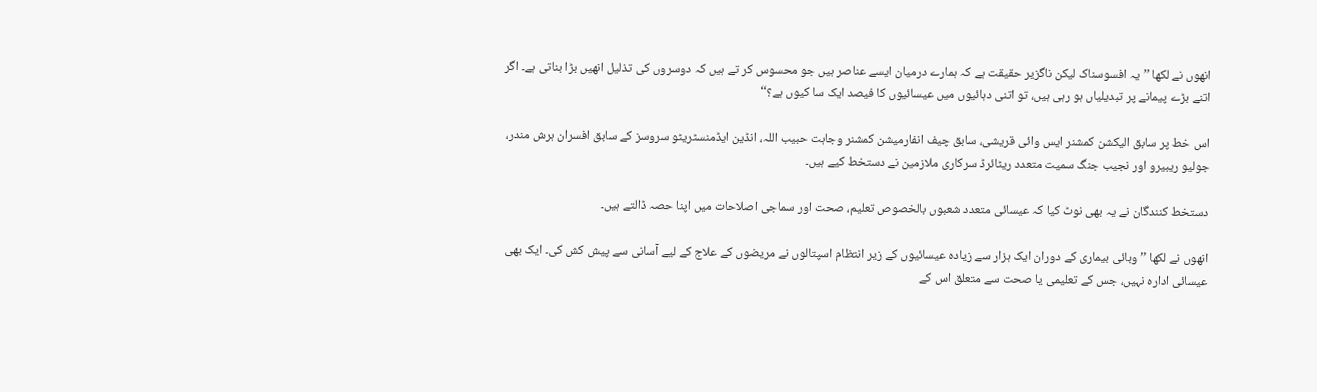انھوں نے لکھا ’’یہ افسوسناک لیکن ناگزیر حقیقت ہے کہ ہمارے درمیان ایسے عناصر ہیں جو محسوس کر تے ہیں کہ دوسروں کی تذلیل انھیں بڑا بناتی ہے۔ اگر اتنے بڑے پیمانے پر تبدیلیاں ہو رہی ہیں، تو اتنی دہائیوں میں عیسائیوں کا فیصد ایک سا کیوں ہے؟‘‘

اس خط پر سابق الیکشن کمشنر ایس وائی قریشی، سابق چیف انفارمیشن کمشنر وجاہت حبیب اللہ، انڈین ایڈمنسٹریٹو سروسز کے سابق افسران ہرش مندر، جولیو ریبیرو اور نجیب جنگ سمیت متعدد ریٹائرڈ سرکاری ملازمین نے دستخط کیے ہیں۔

دستخط کنندگان نے یہ بھی نوٹ کیا کہ عیسائی متعدد شعبوں بالخصوص تعلیم، صحت اور سماجی اصلاحات میں اپنا حصہ ڈالتے ہیں۔

انھوں نے لکھا ’’وبائی بیماری کے دوران ایک ہزار سے زیادہ عیسائیوں کے زیر انتظام اسپتالوں نے مریضوں کے علاج کے لیے آسانی سے پیش کش کی۔ ایک بھی عیسائی ادارہ نہیں، جس کے تعلیمی یا صحت سے متعلق اس کے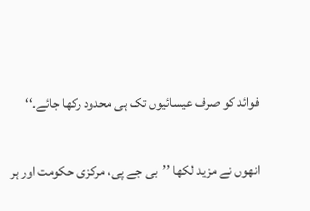فوائد کو صرف عیسائیوں تک ہی محدود رکھا جائے۔‘‘

انھوں نے مزید لکھا ’’بی جے پی، مرکزی حکومت اور ہر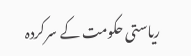ریاستی حکومت کے سرکردہ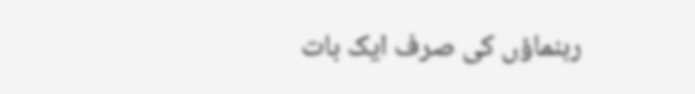رہنماؤں کی صرف ایک بات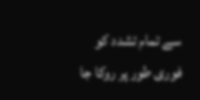سے تمام تشدد کو فوری طور پر روکا جا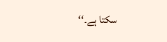سکتا ہے۔‘‘